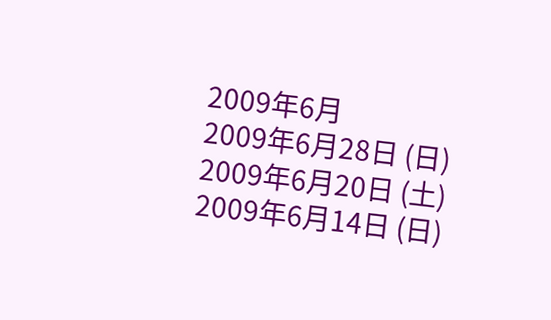2009年6月
2009年6月28日 (日)
2009年6月20日 (土)
2009年6月14日 (日)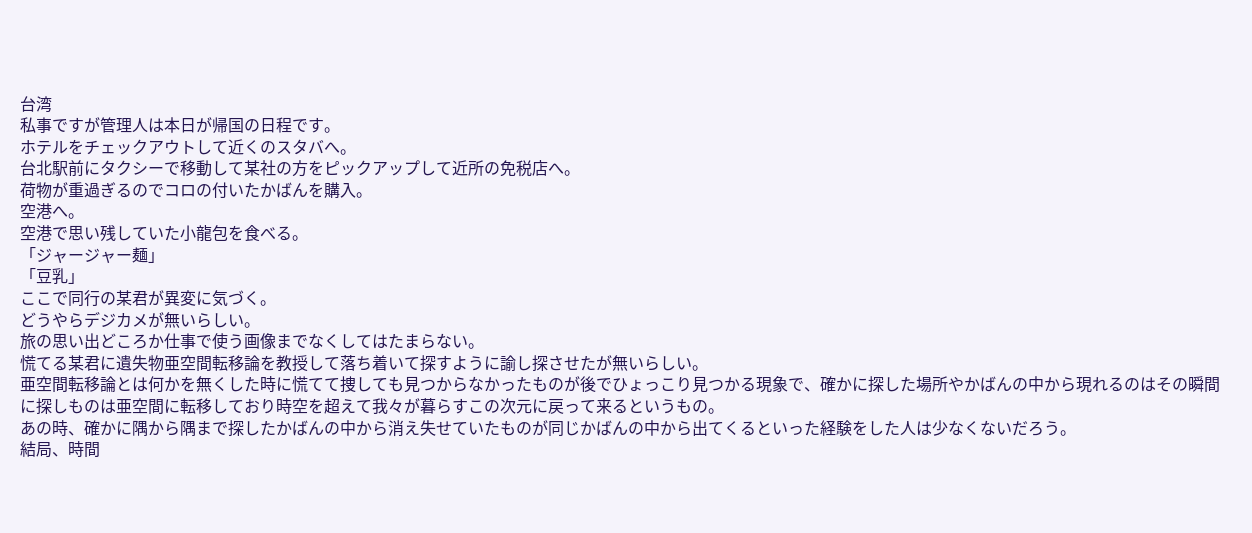台湾
私事ですが管理人は本日が帰国の日程です。
ホテルをチェックアウトして近くのスタバへ。
台北駅前にタクシーで移動して某社の方をピックアップして近所の免税店へ。
荷物が重過ぎるのでコロの付いたかばんを購入。
空港へ。
空港で思い残していた小龍包を食べる。
「ジャージャー麺」
「豆乳」
ここで同行の某君が異変に気づく。
どうやらデジカメが無いらしい。
旅の思い出どころか仕事で使う画像までなくしてはたまらない。
慌てる某君に遺失物亜空間転移論を教授して落ち着いて探すように諭し探させたが無いらしい。
亜空間転移論とは何かを無くした時に慌てて捜しても見つからなかったものが後でひょっこり見つかる現象で、確かに探した場所やかばんの中から現れるのはその瞬間に探しものは亜空間に転移しており時空を超えて我々が暮らすこの次元に戻って来るというもの。
あの時、確かに隅から隅まで探したかばんの中から消え失せていたものが同じかばんの中から出てくるといった経験をした人は少なくないだろう。
結局、時間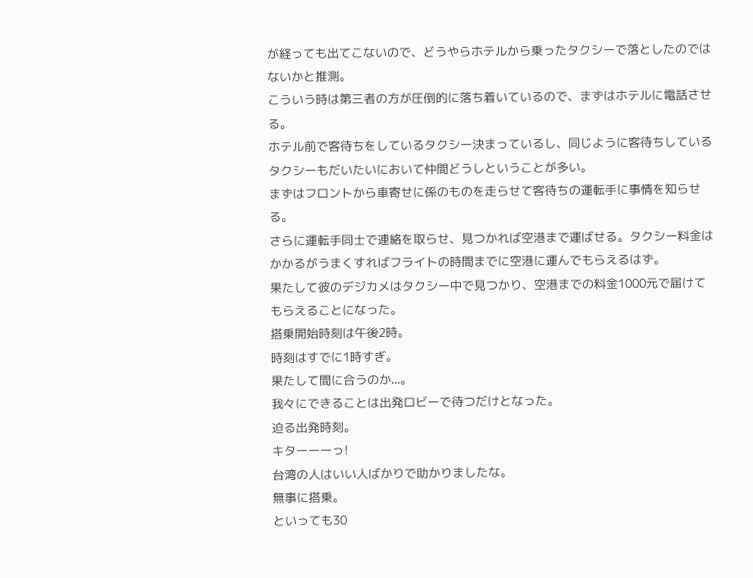が経っても出てこないので、どうやらホテルから乗ったタクシーで落としたのではないかと推測。
こういう時は第三者の方が圧倒的に落ち着いているので、まずはホテルに電話させる。
ホテル前で客待ちをしているタクシー決まっているし、同じように客待ちしているタクシーもだいたいにおいて仲間どうしということが多い。
まずはフロントから車寄せに係のものを走らせて客待ちの運転手に事情を知らせる。
さらに運転手同士で連絡を取らせ、見つかれば空港まで運ばせる。タクシー料金はかかるがうまくすればフライトの時間までに空港に運んでもらえるはず。
果たして彼のデジカメはタクシー中で見つかり、空港までの料金1000元で届けてもらえることになった。
搭乗開始時刻は午後2時。
時刻はすでに1時すぎ。
果たして間に合うのか...。
我々にできることは出発ロビーで待つだけとなった。
迫る出発時刻。
キターーーっ!
台湾の人はいい人ばかりで助かりましたな。
無事に搭乗。
といっても30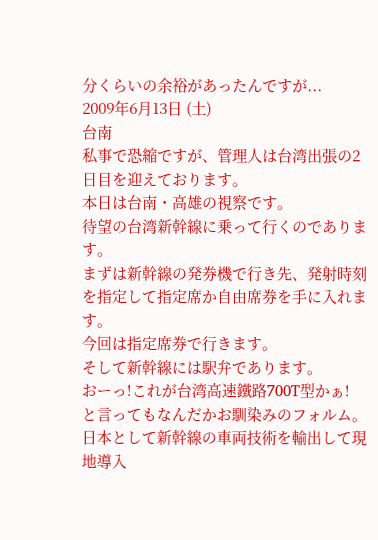分くらいの余裕があったんですが...
2009年6月13日 (土)
台南
私事で恐縮ですが、管理人は台湾出張の2日目を迎えております。
本日は台南・高雄の視察です。
待望の台湾新幹線に乗って行くのであります。
まずは新幹線の発券機で行き先、発射時刻を指定して指定席か自由席券を手に入れます。
今回は指定席券で行きます。
そして新幹線には駅弁であります。
おーっ!これが台湾高速鐵路700T型かぁ!
と言ってもなんだかお馴染みのフォルム。
日本として新幹線の車両技術を輸出して現地導入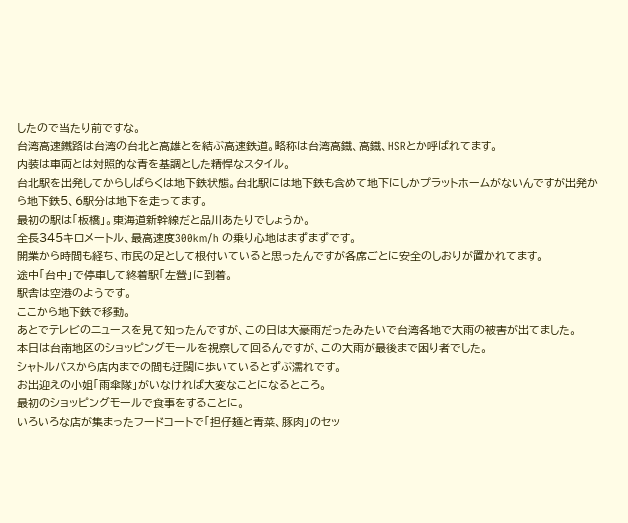したので当たり前ですな。
台湾高速鐵路は台湾の台北と高雄とを結ぶ高速鉄道。略称は台湾高鐡、高鐡、HSRとか呼ばれてます。
内装は車両とは対照的な青を基調とした精悍なスタイル。
台北駅を出発してからしばらくは地下鉄状態。台北駅には地下鉄も含めて地下にしかプラットホームがないんですが出発から地下鉄5、6駅分は地下を走ってます。
最初の駅は「板橋」。東海道新幹線だと品川あたりでしょうか。
全長345キロメートル、最高速度300km/h の乗り心地はまずまずです。
開業から時間も経ち、市民の足として根付いていると思ったんですが各席ごとに安全のしおりが置かれてます。
途中「台中」で停車して終着駅「左營」に到着。
駅舎は空港のようです。
ここから地下鉄で移動。
あとでテレビのニュースを見て知ったんですが、この日は大豪雨だったみたいで台湾各地で大雨の被害が出てました。
本日は台南地区のショッピングモールを視察して回るんですが、この大雨が最後まで困り者でした。
シャトルバスから店内までの間も迂闊に歩いているとずぶ濡れです。
お出迎えの小姐「雨傘隊」がいなければ大変なことになるところ。
最初のショッピングモールで食事をすることに。
いろいろな店が集まったフードコートで「担仔麺と青菜、豚肉」のセッ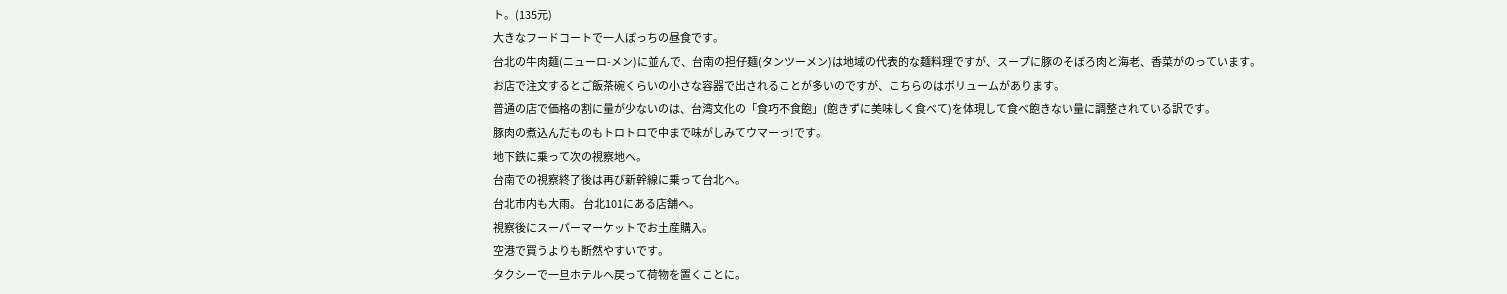ト。(135元)
大きなフードコートで一人ぼっちの昼食です。
台北の牛肉麺(ニューロ-メン)に並んで、台南の担仔麺(タンツーメン)は地域の代表的な麺料理ですが、スープに豚のそぼろ肉と海老、香菜がのっています。
お店で注文するとご飯茶碗くらいの小さな容器で出されることが多いのですが、こちらのはボリュームがあります。
普通の店で価格の割に量が少ないのは、台湾文化の「食巧不食飽」(飽きずに美味しく食べて)を体現して食べ飽きない量に調整されている訳です。
豚肉の煮込んだものもトロトロで中まで味がしみてウマーっ!です。
地下鉄に乗って次の視察地へ。
台南での視察終了後は再び新幹線に乗って台北へ。
台北市内も大雨。 台北101にある店舗へ。
視察後にスーパーマーケットでお土産購入。
空港で買うよりも断然やすいです。
タクシーで一旦ホテルへ戻って荷物を置くことに。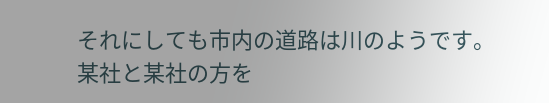それにしても市内の道路は川のようです。
某社と某社の方を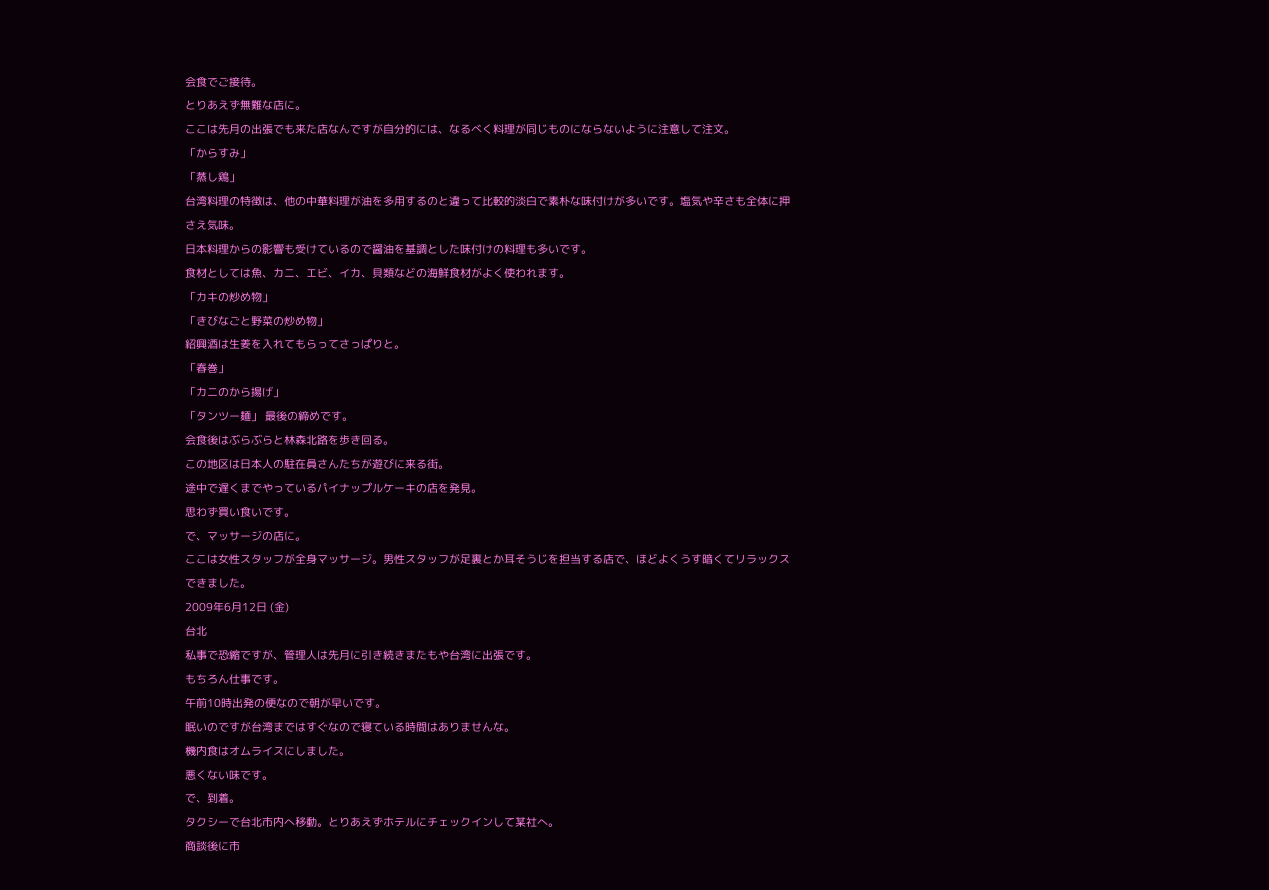会食でご接待。
とりあえず無難な店に。
ここは先月の出張でも来た店なんですが自分的には、なるべく料理が同じものにならないように注意して注文。
「からすみ」
「蒸し鶏」
台湾料理の特徴は、他の中華料理が油を多用するのと違って比較的淡白で素朴な味付けが多いです。塩気や辛さも全体に押さえ気味。
日本料理からの影響も受けているので醤油を基調とした味付けの料理も多いです。
食材としては魚、カニ、エビ、イカ、貝類などの海鮮食材がよく使われます。
「カキの炒め物」
「きびなごと野菜の炒め物」
紹興酒は生姜を入れてもらってさっぱりと。
「春巻」
「カニのから揚げ」
「タンツー麺」 最後の締めです。
会食後はぶらぶらと林森北路を歩き回る。
この地区は日本人の駐在員さんたちが遊びに来る街。
途中で遅くまでやっているパイナップルケーキの店を発見。
思わず買い食いです。
で、マッサージの店に。
ここは女性スタッフが全身マッサージ。男性スタッフが足裏とか耳そうじを担当する店で、ほどよくうす暗くてリラックスできました。
2009年6月12日 (金)
台北
私事で恐縮ですが、管理人は先月に引き続きまたもや台湾に出張です。
もちろん仕事です。
午前10時出発の便なので朝が早いです。
眠いのですが台湾まではすぐなので寝ている時間はありませんな。
機内食はオムライスにしました。
悪くない味です。
で、到着。
タクシーで台北市内へ移動。とりあえずホテルにチェックインして某社へ。
商談後に市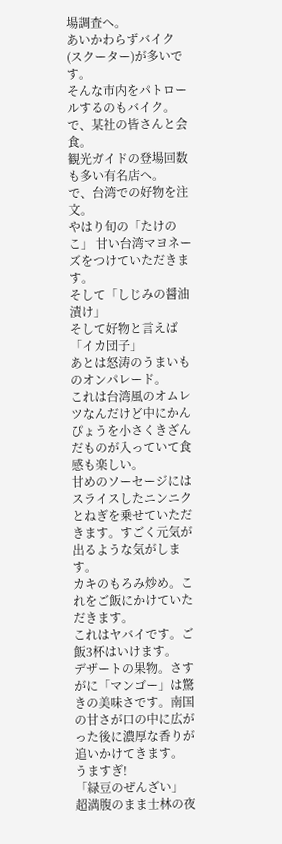場調査へ。
あいかわらずバイク(スクーター)が多いです。
そんな市内をパトロールするのもバイク。
で、某社の皆さんと会食。
観光ガイドの登場回数も多い有名店へ。
で、台湾での好物を注文。
やはり旬の「たけのこ」 甘い台湾マヨネーズをつけていただきます。
そして「しじみの醤油漬け」
そして好物と言えば「イカ団子」
あとは怒涛のうまいものオンパレード。
これは台湾風のオムレツなんだけど中にかんぴょうを小さくきざんだものが入っていて食感も楽しい。
甘めのソーセージにはスライスしたニンニクとねぎを乗せていただきます。すごく元気が出るような気がします。
カキのもろみ炒め。これをご飯にかけていただきます。
これはヤバイです。ご飯3杯はいけます。
デザートの果物。さすがに「マンゴー」は驚きの美味さです。南国の甘さが口の中に広がった後に濃厚な香りが追いかけてきます。
うますぎ!
「緑豆のぜんざい」
超満腹のまま士林の夜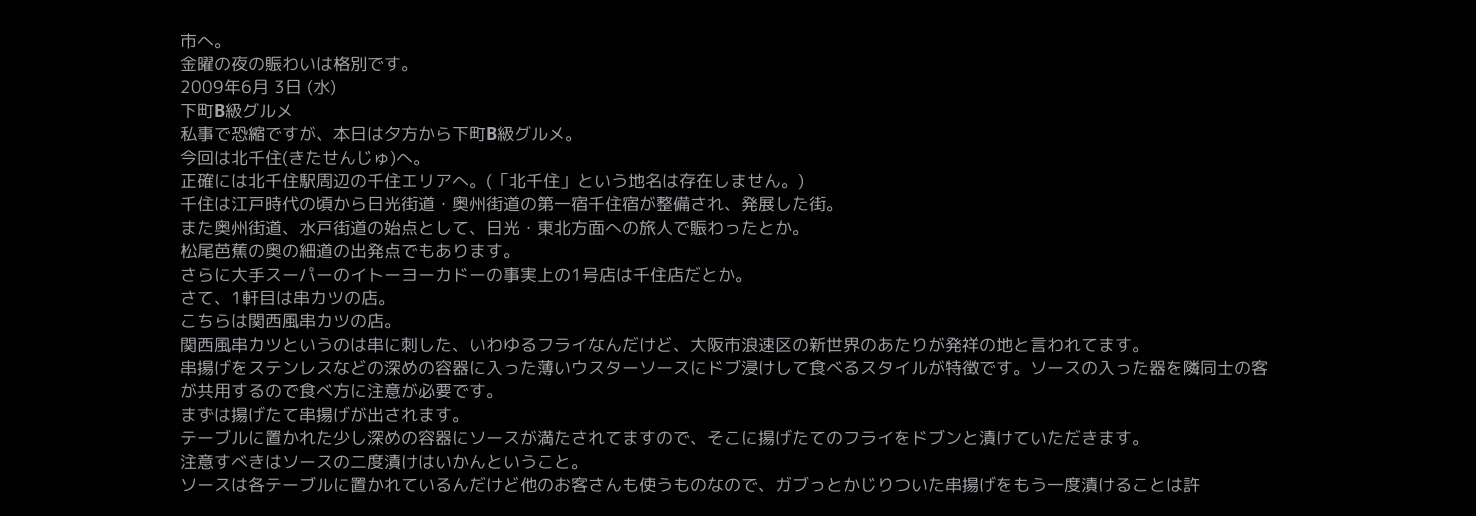市へ。
金曜の夜の賑わいは格別です。
2009年6月 3日 (水)
下町B級グルメ
私事で恐縮ですが、本日は夕方から下町B級グルメ。
今回は北千住(きたせんじゅ)へ。
正確には北千住駅周辺の千住エリアへ。(「北千住」という地名は存在しません。)
千住は江戸時代の頃から日光街道・奥州街道の第一宿千住宿が整備され、発展した街。
また奥州街道、水戸街道の始点として、日光・東北方面への旅人で賑わったとか。
松尾芭蕉の奥の細道の出発点でもあります。
さらに大手スーパーのイトーヨーカドーの事実上の1号店は千住店だとか。
さて、1軒目は串カツの店。
こちらは関西風串カツの店。
関西風串カツというのは串に刺した、いわゆるフライなんだけど、大阪市浪速区の新世界のあたりが発祥の地と言われてます。
串揚げをステンレスなどの深めの容器に入った薄いウスターソースにドブ浸けして食べるスタイルが特徴です。ソースの入った器を隣同士の客が共用するので食べ方に注意が必要です。
まずは揚げたて串揚げが出されます。
テーブルに置かれた少し深めの容器にソースが満たされてますので、そこに揚げたてのフライをドブンと漬けていただきます。
注意すべきはソースの二度漬けはいかんということ。
ソースは各テーブルに置かれているんだけど他のお客さんも使うものなので、ガブっとかじりついた串揚げをもう一度漬けることは許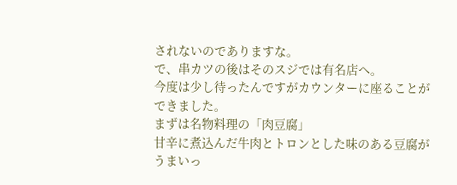されないのでありますな。
で、串カツの後はそのスジでは有名店へ。
今度は少し待ったんですがカウンターに座ることができました。
まずは名物料理の「肉豆腐」
甘辛に煮込んだ牛肉とトロンとした味のある豆腐がうまいっ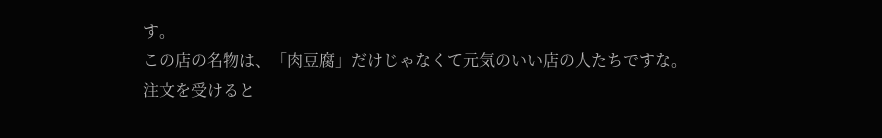す。
この店の名物は、「肉豆腐」だけじゃなくて元気のいい店の人たちですな。
注文を受けると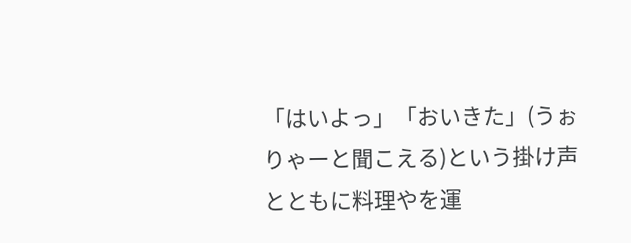「はいよっ」「おいきた」(うぉりゃーと聞こえる)という掛け声とともに料理やを運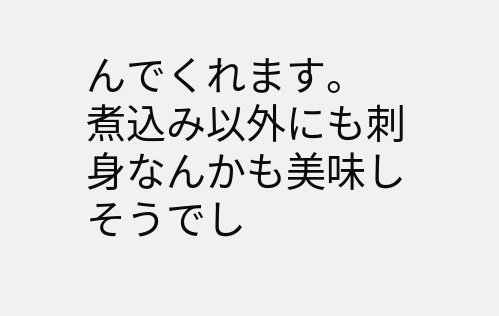んでくれます。
煮込み以外にも刺身なんかも美味しそうでし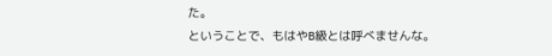た。
ということで、もはやB級とは呼べませんな。